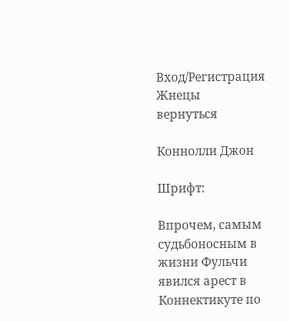Вход/Регистрация
Жнецы
вернуться

Коннолли Джон

Шрифт:

Впрочем, самым судьбоносным в жизни Фульчи явился арест в Коннектикуте по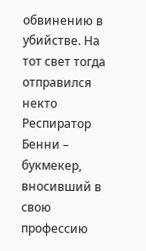обвинению в убийстве. На тот свет тогда отправился некто Респиратор Бенни – букмекер, вносивший в свою профессию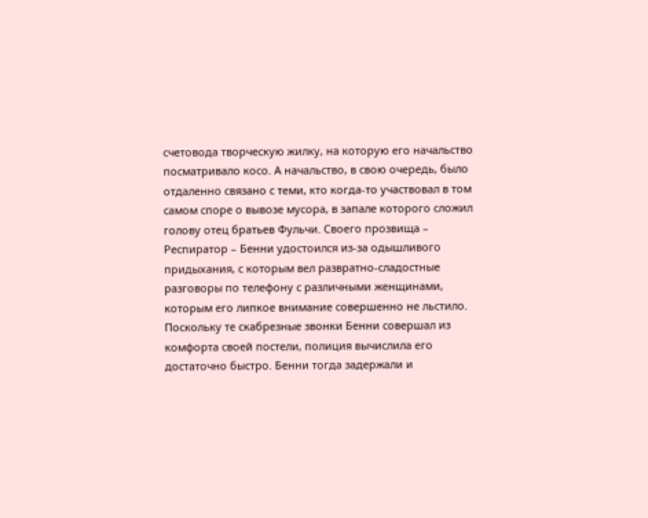счетовода творческую жилку, на которую его начальство посматривало косо. А начальство, в свою очередь, было отдаленно связано с теми, кто когда-то участвовал в том самом споре о вывозе мусора, в запале которого сложил голову отец братьев Фульчи. Своего прозвища – Респиратор – Бенни удостоился из-за одышливого придыхания, с которым вел развратно-сладостные разговоры по телефону с различными женщинами, которым его липкое внимание совершенно не льстило. Поскольку те скабрезные звонки Бенни совершал из комфорта своей постели, полиция вычислила его достаточно быстро. Бенни тогда задержали и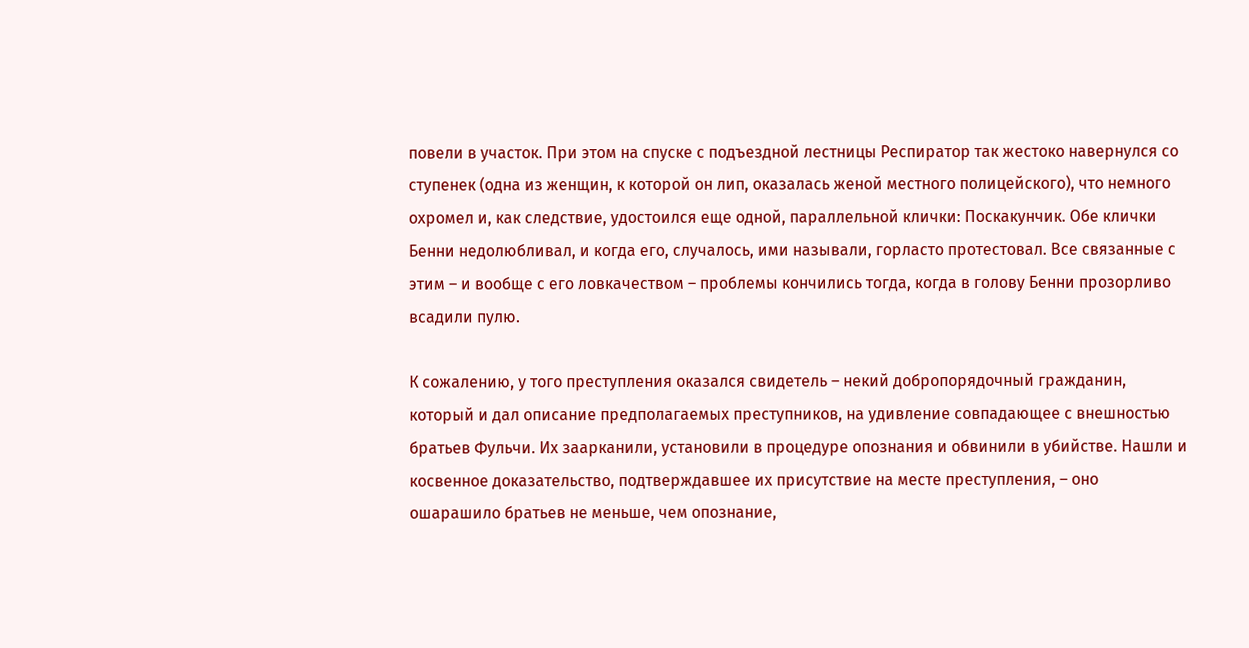повели в участок. При этом на спуске с подъездной лестницы Респиратор так жестоко навернулся со ступенек (одна из женщин, к которой он лип, оказалась женой местного полицейского), что немного охромел и, как следствие, удостоился еще одной, параллельной клички: Поскакунчик. Обе клички Бенни недолюбливал, и когда его, случалось, ими называли, горласто протестовал. Все связанные с этим – и вообще с его ловкачеством – проблемы кончились тогда, когда в голову Бенни прозорливо всадили пулю.

К сожалению, у того преступления оказался свидетель – некий добропорядочный гражданин, который и дал описание предполагаемых преступников, на удивление совпадающее с внешностью братьев Фульчи. Их заарканили, установили в процедуре опознания и обвинили в убийстве. Нашли и косвенное доказательство, подтверждавшее их присутствие на месте преступления, – оно ошарашило братьев не меньше, чем опознание,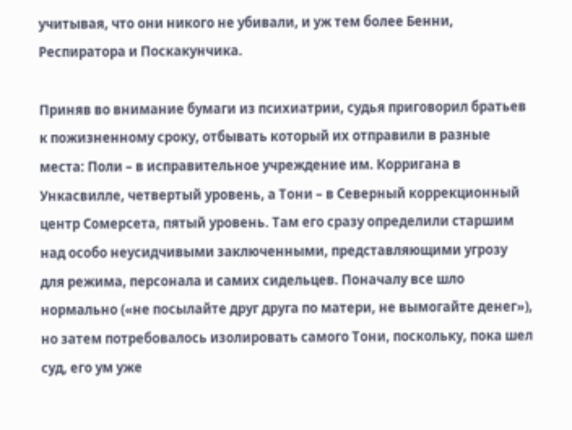учитывая, что они никого не убивали, и уж тем более Бенни, Респиратора и Поскакунчика.

Приняв во внимание бумаги из психиатрии, судья приговорил братьев к пожизненному сроку, отбывать который их отправили в разные места: Поли – в исправительное учреждение им. Корригана в Ункасвилле, четвертый уровень, а Тони – в Северный коррекционный центр Сомерсета, пятый уровень. Там его сразу определили старшим над особо неусидчивыми заключенными, представляющими угрозу для режима, персонала и самих сидельцев. Поначалу все шло нормально («не посылайте друг друга по матери, не вымогайте денег»), но затем потребовалось изолировать самого Тони, поскольку, пока шел суд, его ум уже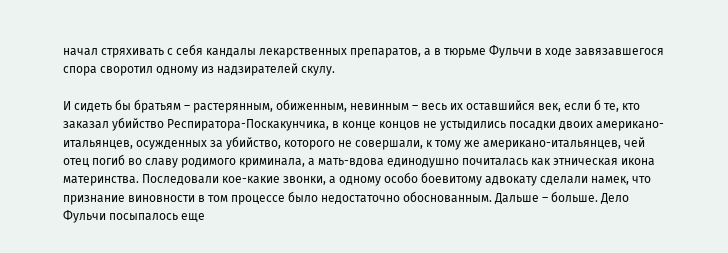начал стряхивать с себя кандалы лекарственных препаратов, а в тюрьме Фульчи в ходе завязавшегося спора своротил одному из надзирателей скулу.

И сидеть бы братьям – растерянным, обиженным, невинным – весь их оставшийся век, если б те, кто заказал убийство Респиратора-Поскакунчика, в конце концов не устыдились посадки двоих американо-итальянцев, осужденных за убийство, которого не совершали, к тому же американо-итальянцев, чей отец погиб во славу родимого криминала, а мать-вдова единодушно почиталась как этническая икона материнства. Последовали кое-какие звонки, а одному особо боевитому адвокату сделали намек, что признание виновности в том процессе было недостаточно обоснованным. Дальше – больше. Дело Фульчи посыпалось еще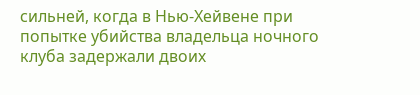сильней, когда в Нью-Хейвене при попытке убийства владельца ночного клуба задержали двоих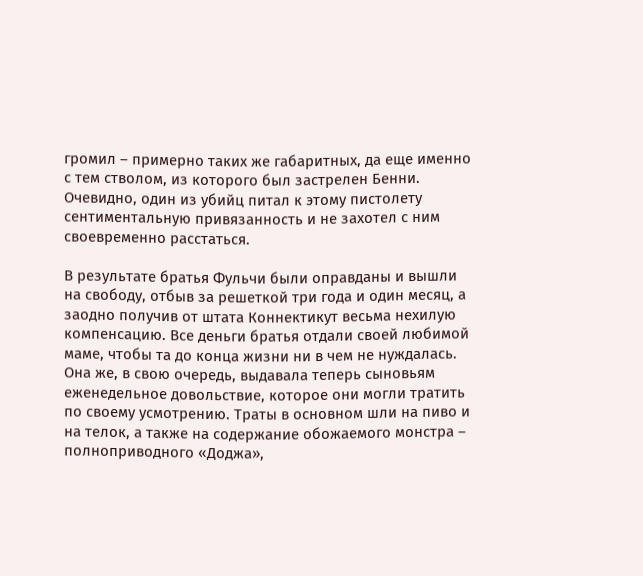громил – примерно таких же габаритных, да еще именно с тем стволом, из которого был застрелен Бенни. Очевидно, один из убийц питал к этому пистолету сентиментальную привязанность и не захотел с ним своевременно расстаться.

В результате братья Фульчи были оправданы и вышли на свободу, отбыв за решеткой три года и один месяц, а заодно получив от штата Коннектикут весьма нехилую компенсацию. Все деньги братья отдали своей любимой маме, чтобы та до конца жизни ни в чем не нуждалась. Она же, в свою очередь, выдавала теперь сыновьям еженедельное довольствие, которое они могли тратить по своему усмотрению. Траты в основном шли на пиво и на телок, а также на содержание обожаемого монстра – полноприводного «Доджа»,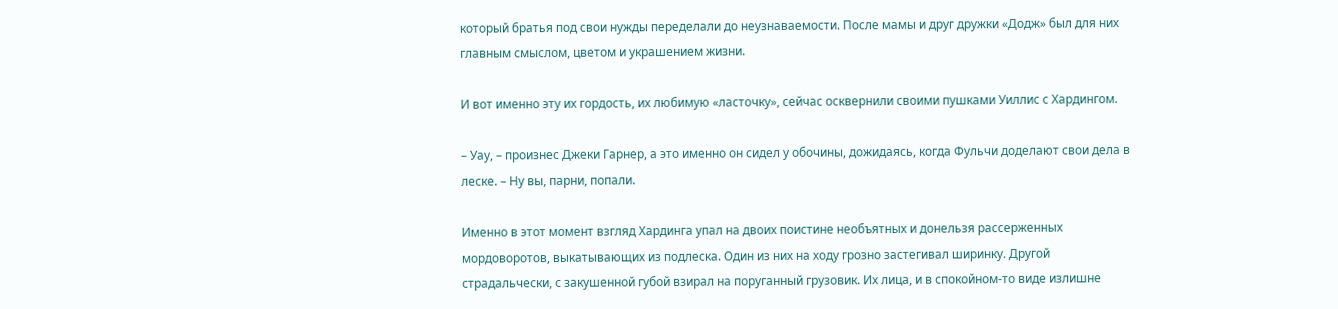который братья под свои нужды переделали до неузнаваемости. После мамы и друг дружки «Додж» был для них главным смыслом, цветом и украшением жизни.

И вот именно эту их гордость, их любимую «ласточку», сейчас осквернили своими пушками Уиллис с Хардингом.

– Уау, – произнес Джеки Гарнер, а это именно он сидел у обочины, дожидаясь, когда Фульчи доделают свои дела в леске. – Ну вы, парни, попали.

Именно в этот момент взгляд Хардинга упал на двоих поистине необъятных и донельзя рассерженных мордоворотов, выкатывающих из подлеска. Один из них на ходу грозно застегивал ширинку. Другой страдальчески, с закушенной губой взирал на поруганный грузовик. Их лица, и в спокойном-то виде излишне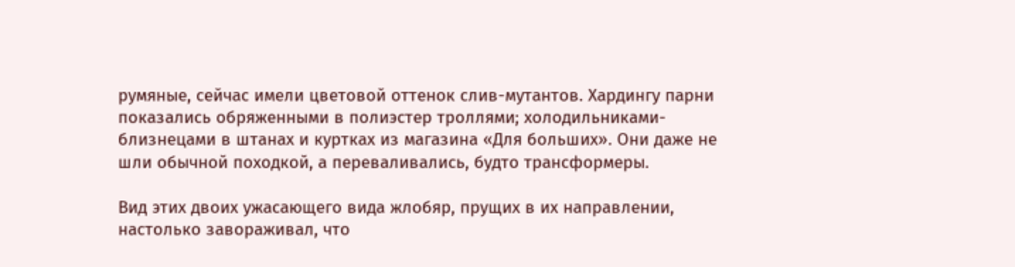румяные, сейчас имели цветовой оттенок слив-мутантов. Хардингу парни показались обряженными в полиэстер троллями; холодильниками-близнецами в штанах и куртках из магазина «Для больших». Они даже не шли обычной походкой, а переваливались, будто трансформеры.

Вид этих двоих ужасающего вида жлобяр, прущих в их направлении, настолько завораживал, что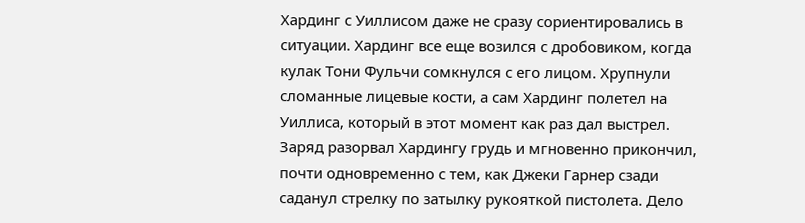Хардинг с Уиллисом даже не сразу сориентировались в ситуации. Хардинг все еще возился с дробовиком, когда кулак Тони Фульчи сомкнулся с его лицом. Хрупнули сломанные лицевые кости, а сам Хардинг полетел на Уиллиса, который в этот момент как раз дал выстрел. Заряд разорвал Хардингу грудь и мгновенно прикончил, почти одновременно с тем, как Джеки Гарнер сзади саданул стрелку по затылку рукояткой пистолета. Дело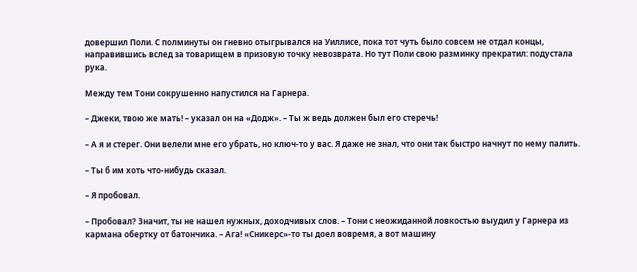довершил Поли. С полминуты он гневно отыгрывался на Уиллисе, пока тот чуть было совсем не отдал концы, направившись вслед за товарищем в призовую точку невозврата. Но тут Поли свою разминку прекратил: подустала рука.

Между тем Тони сокрушенно напустился на Гарнера.

– Джеки, твою же мать! – указал он на «Додж». – Ты ж ведь должен был его стеречь!

– А я и стерег. Они велели мне его убрать, но ключ-то у вас. Я даже не знал, что они так быстро начнут по нему палить.

– Ты б им хоть что-нибудь сказал.

– Я пробовал.

– Пробовал? Значит, ты не нашел нужных, доходчивых слов. – Тони с неожиданной ловкостью выудил у Гарнера из кармана обертку от батончика. – Ага! «Сникерс»-то ты доел вовремя, а вот машину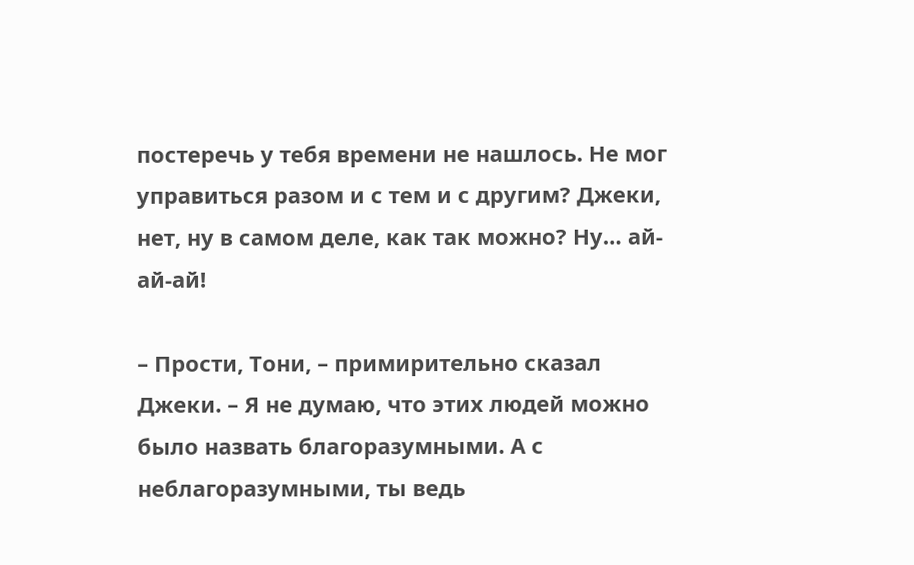постеречь у тебя времени не нашлось. Не мог управиться разом и с тем и с другим? Джеки, нет, ну в самом деле, как так можно? Ну… ай-ай-ай!

– Прости, Тони, – примирительно сказал Джеки. – Я не думаю, что этих людей можно было назвать благоразумными. А с неблагоразумными, ты ведь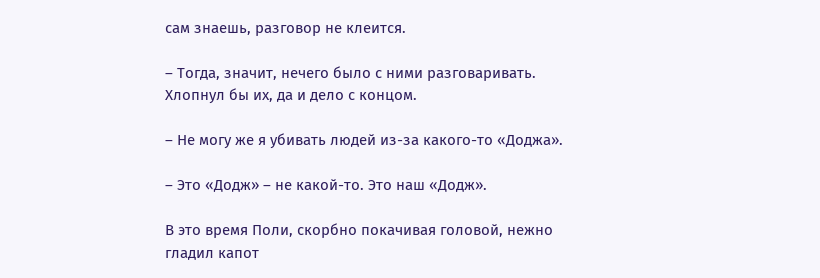сам знаешь, разговор не клеится.

– Тогда, значит, нечего было с ними разговаривать. Хлопнул бы их, да и дело с концом.

– Не могу же я убивать людей из-за какого-то «Доджа».

– Это «Додж» – не какой-то. Это наш «Додж».

В это время Поли, скорбно покачивая головой, нежно гладил капот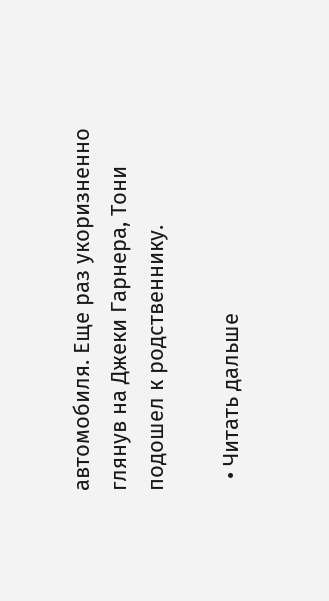автомобиля. Еще раз укоризненно глянув на Джеки Гарнера, Тони подошел к родственнику.

  • Читать дальше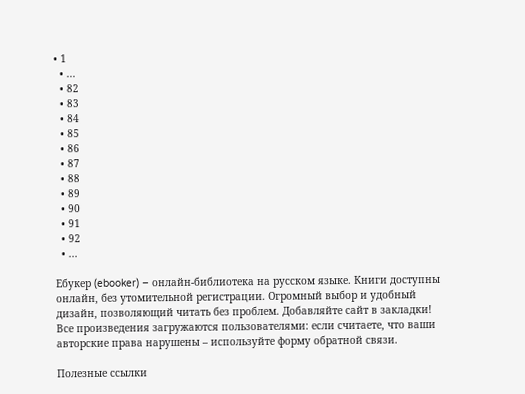• 1
  • ...
  • 82
  • 83
  • 84
  • 85
  • 86
  • 87
  • 88
  • 89
  • 90
  • 91
  • 92
  • ...

Ебукер (ebooker) – онлайн-библиотека на русском языке. Книги доступны онлайн, без утомительной регистрации. Огромный выбор и удобный дизайн, позволяющий читать без проблем. Добавляйте сайт в закладки! Все произведения загружаются пользователями: если считаете, что ваши авторские права нарушены – используйте форму обратной связи.

Полезные ссылки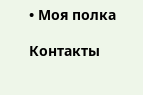• Моя полка

Контакты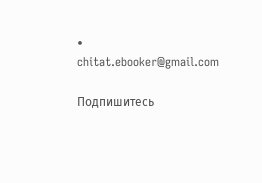• chitat.ebooker@gmail.com

Подпишитесь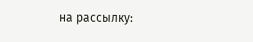на рассылку: